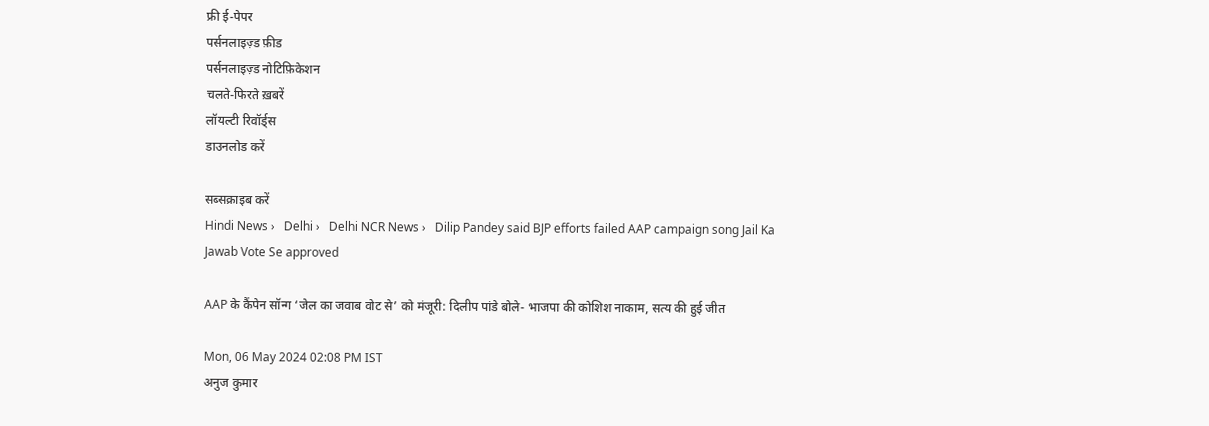फ्री ई-पेपर
पर्सनलाइज़्ड फ़ीड
पर्सनलाइज़्ड नोटिफ़िकेशन
चलते-फिरते ख़बरें
लॉयल्टी रिवॉर्ड्स
डाउनलोड करें

सब्सक्राइब करें
Hindi News ›   Delhi ›   Delhi NCR News ›   Dilip Pandey said BJP efforts failed AAP campaign song Jail Ka Jawab Vote Se approved

AAP के कैंपेन सॉन्ग ‘जेल का जवाब वोट से’ को मंजूरी: दिलीप पांडे बोले- भाजपा की कोशिश नाकाम, सत्य की हुई जीत

Mon, 06 May 2024 02:08 PM IST
अनुज कुमार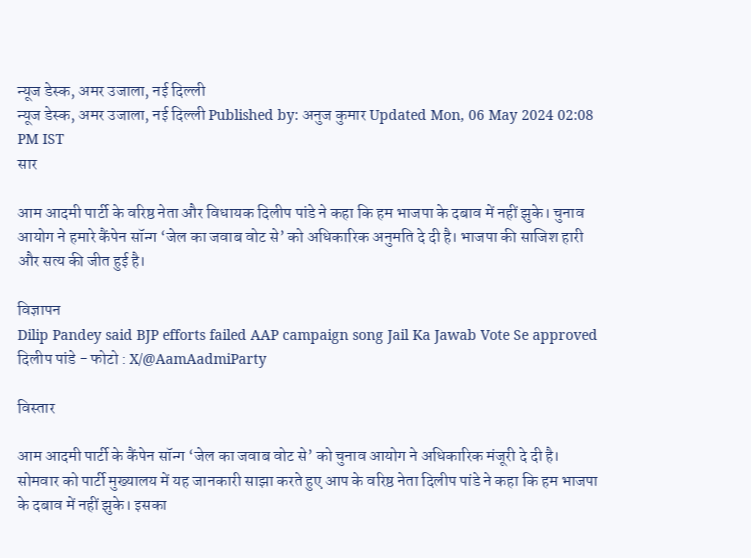न्यूज डेस्क, अमर उजाला, नई दिल्ली
न्यूज डेस्क, अमर उजाला, नई दिल्ली Published by: अनुज कुमार Updated Mon, 06 May 2024 02:08 PM IST
सार

आम आदमी पार्टी के वरिष्ठ नेता और विधायक दिलीप पांडे ने कहा कि हम भाजपा के दबाव में नहीं झुके। चुनाव आयोग ने हमारे कैंपेन सॉन्ग ‘जेल का जवाब वोट से’ को अधिकारिक अनुमति दे दी है। भाजपा की साजिश हारी और सत्य की जीत हुई है।

विज्ञापन
Dilip Pandey said BJP efforts failed AAP campaign song Jail Ka Jawab Vote Se approved
दिलीप पांडे - फोटो : X/@AamAadmiParty

विस्तार

आम आदमी पार्टी के कैंपेन सॉन्ग ‘जेल का जवाब वोट से’ को चुनाव आयोग ने अधिकारिक मंजूरी दे दी है। सोमवार को पार्टी मुख्यालय में यह जानकारी साझा करते हुए आप के वरिष्ठ नेता दिलीप पांडे ने कहा कि हम भाजपा के दबाव में नहीं झुके। इसका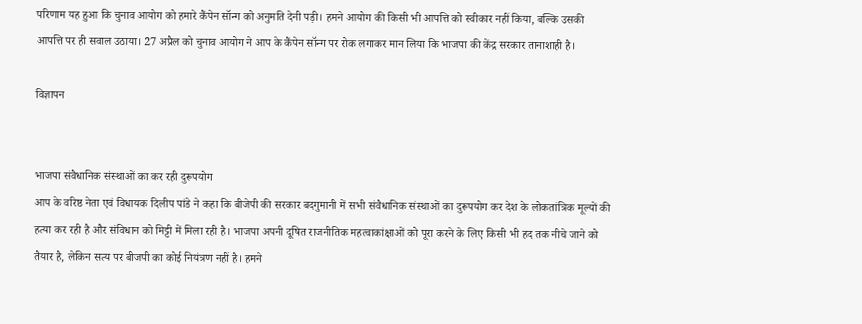परिणाम यह हुआ कि चुनाव आयोग को हमारे कैंपेन सॉन्ग को अनुमति देनी पड़ी। हमने आयोग की किसी भी आपत्ति को स्वीकार नहीं किया, बल्कि उसकी आपत्ति पर ही सवाल उठाया। 27 अप्रैल को चुनाव आयोग ने आप के कैंपेन सॉन्ग पर रोक लगाकर मान लिया कि भाजपा की केंद्र सरकार तानाशाही है।

विज्ञापन


भाजपा संवैधानिक संस्थाओं का कर रही दुरूपयोग
आप के वरिष्ठ नेता एवं विधायक दिलीप पांडे ने कहा कि बीजेपी की सरकार बदगुमानी में सभी संवैधानिक संस्थाओं का दुरूपयोग कर देश के लोकतांत्रिक मूल्यों की हत्या कर रही है और संविधान को मिट्टी में मिला रही है। भाजपा अपनी दूषित राजनीतिक महत्वाकांक्षाओं को पूरा करने के लिए किसी भी हद तक नीचे जाने को तैयार है, लेकिन सत्य पर बीजपी का कोई नियंत्रण नहीं है। हमने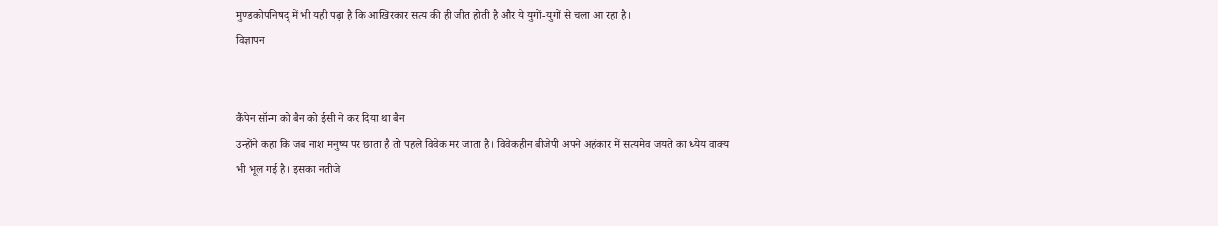मुण्डकोपनिषद् में भी यही पढ़ा है कि आखिरकार सत्य की ही जीत होती है और ये युगों-युगों से चला आ रहा है।
विज्ञापन


कैंपेन सॉन्ग को बैन को ईसी ने कर दिया था बैन
उन्होंने कहा कि जब नाश मनुष्य पर छाता है तो पहले विवेक मर जाता है। विवेकहीन बीजेपी अपने अहंकार में सत्यमेव जयते का ध्येय वाक्य भी भूल गई है। इसका नतीजे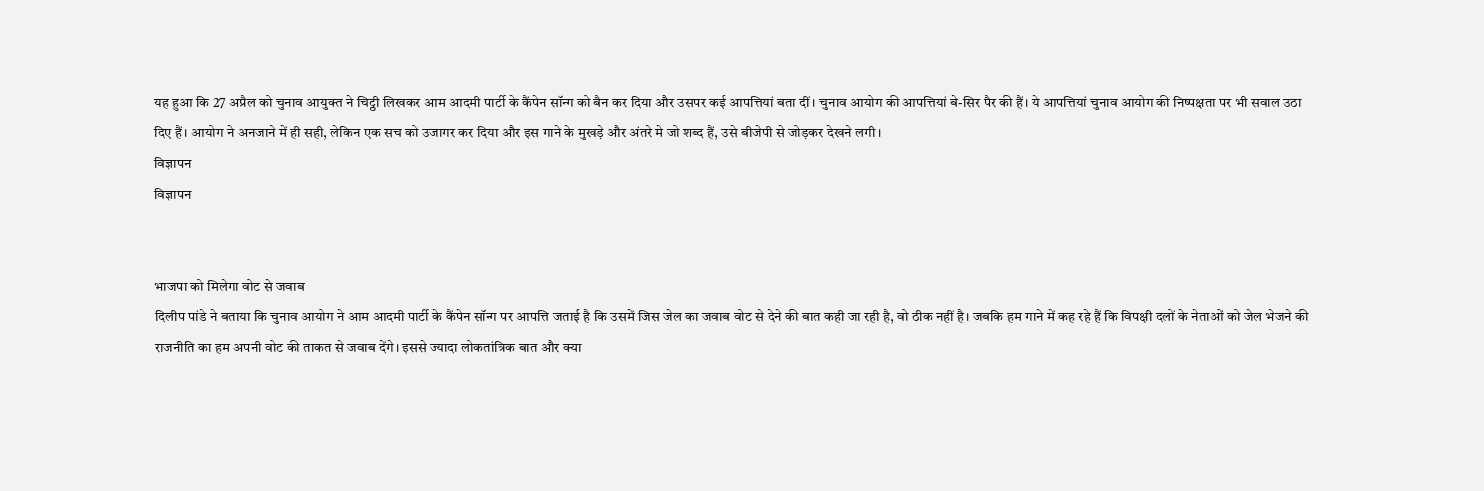यह हुआ कि 27 अप्रैल को चुनाव आयुक्त ने चिट्ठी लिखकर आम आदमी पार्टी के कैंपेन सॉन्ग को बैन कर दिया और उसपर कई आपत्तियां बता दीं। चुनाव आयोग की आपत्तियां बे-सिर पैर की हैं। ये आपत्तियां चुनाव आयोग की निष्पक्षता पर भी सवाल उठा दिए हैं। आयोग ने अनजाने में ही सही, लेकिन एक सच को उजागर कर दिया और इस गाने के मुखड़े और अंतरे मे जो शब्द हैं, उसे बीजेपी से जोड़कर देखने लगी।
विज्ञापन
विज्ञापन


भाजपा को मिलेगा वोट से जवाब
दिलीप पांडे ने बताया कि चुनाव आयोग ने आम आदमी पार्टी के कैंपेन सॉन्ग पर आपत्ति जताई है कि उसमें जिस जेल का जवाब वोट से देने की बात कही जा रही है, वो ठीक नहीं है। जबकि हम गाने में कह रहे हैं कि विपक्षी दलों के नेताओं को जेल भेजने की राजनीति का हम अपनी वोट की ताकत से जवाब देंगे। इससे ज्यादा लोकतांत्रिक बात और क्या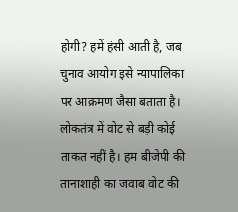होगी? हमें हंसी आती है, जब चुनाव आयोग इसे न्यापालिका पर आक्रमण जैसा बताता है। लोकतंत्र में वोट से बड़ी कोई ताकत नहीं है। हम बीजेपी की तानाशाही का जवाब वोट की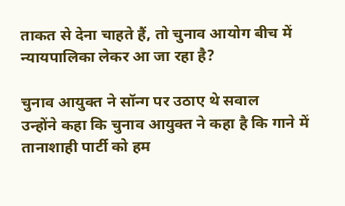ताकत से देना चाहते हैं, तो चुनाव आयोग बीच में न्यायपालिका लेकर आ जा रहा है?

चुनाव आयुक्त ने सॉन्ग पर उठाए थे सवाल
उन्होंने कहा कि चुनाव आयुक्त ने कहा है कि गाने में तानाशाही पार्टी को हम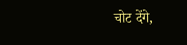चोट देंगे,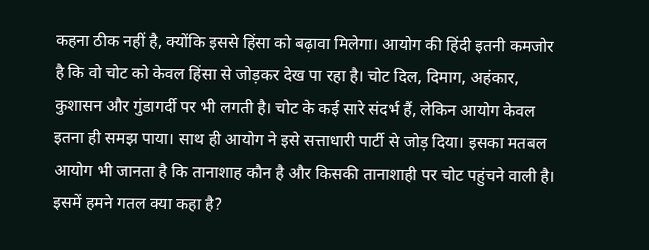कहना ठीक नहीं है, क्योंकि इससे हिंसा को बढ़ावा मिलेगा। आयोग की हिंदी इतनी कमजोर है कि वो चोट को केवल हिंसा से जोड़कर देख पा रहा है। चोट दिल, दिमाग, अहंकार, कुशासन और गुंडागर्दी पर भी लगती है। चोट के कई सारे संदर्भ हैं, लेकिन आयोग केवल इतना ही समझ पाया। साथ ही आयोग ने इसे सत्ताधारी पार्टी से जोड़ दिया। इसका मतबल आयोग भी जानता है कि तानाशाह कौन है और किसकी तानाशाही पर चोट पहुंचने वाली है। इसमें हमने गतल क्या कहा है?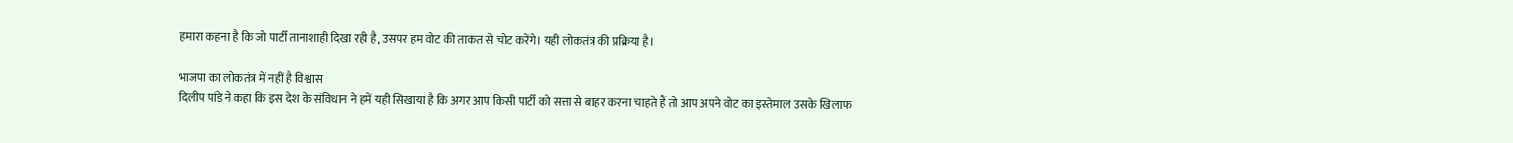हमारा कहना है कि जो पार्टी तानाशाही दिखा रही है, उसपर हम वोट की ताकत से चोट करेंगे। यही लोकतंत्र की प्रक्रिया है।

भाजपा का लोकतंत्र में नहीं है विश्वास
दिलीप पांडे ने कहा कि इस देश के संविधान ने हमें यही सिखाया है कि अगर आप किसी पार्टी को सत्ता से बाहर करना चाहते हैं तो आप अपने वोट का इस्तेमाल उसके खिलाफ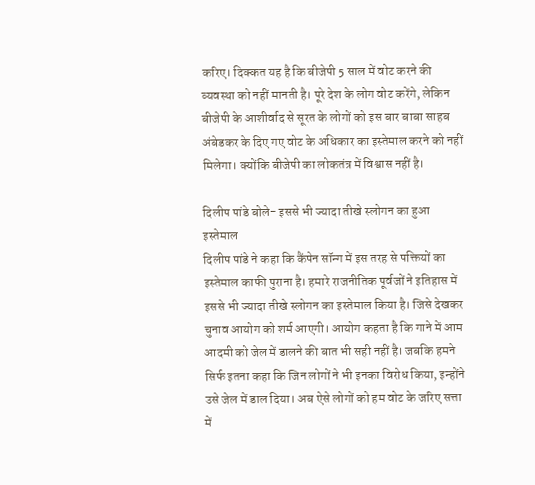करिए। दिक्कत यह है कि बीजेपी 5 साल में वोट करने की व्यवस्था को नहीं मानती है। पूरे देश के लोग वोट करेंगे, लेकिन बीजेपी के आशीर्वाद से सूरत के लोगों को इस बार बाबा साहब अंबेडकर के दिए गए वोट के अधिकार का इस्तेमाल करने को नहीं मिलेगा। क्योंकि बीजेपी का लोकतंत्र में विश्वास नहीं है।

दिलीप पांडे बोले- इससे भी ज्यादा तीखे स्लोगन का हुआ इस्तेमाल
दिलीप पांडे ने कहा कि कैंपेन सॉन्ग में इस तरह से पक्तियों का इस्तेमाल काफी पुराना है। हमारे राजनीतिक पूर्वजों ने इतिहास में इससे भी ज्यादा तीखे स्लोगन का इस्तेमाल किया है। जिसे देखकर चुनाव आयोग को शर्म आएगी। आयोग कहता है कि गाने में आम आदमी को जेल में डालने की बात भी सही नहीं है। जबकि हमने सिर्फ इतना कहा कि जिन लोगों ने भी इनका विरोध किया, इन्होंने उसे जेल में डाल दिया। अब ऐसे लोगों को हम वोट के जरिए सत्ता में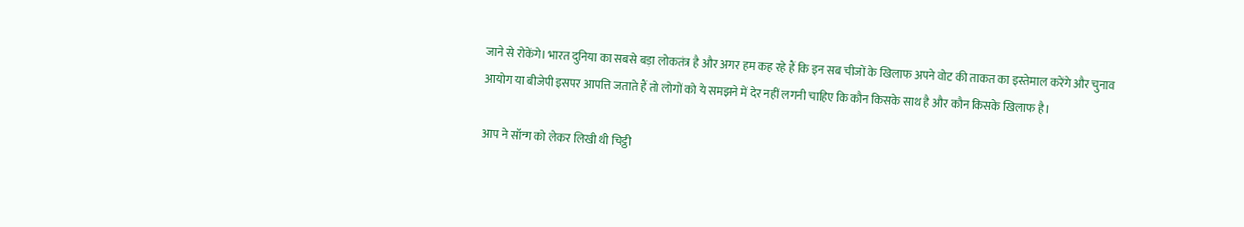जाने से रोकेंगे। भारत दुनिया का सबसे बड़ा लोकतंत्र है और अगर हम कह रहे हैं कि इन सब चीजों के खिलाफ अपने वोट की ताकत का इस्तेमाल करेंगे और चुनाव आयोग या बीजेपी इसपर आपत्ति जताते हैं तो लोगों को ये समझने में देर नहीं लगनी चाहिए कि कौन किसके साथ है और कौन किसके खिलाफ है।

आप ने सॉन्ग को लेकर लिखी थी चिट्ठी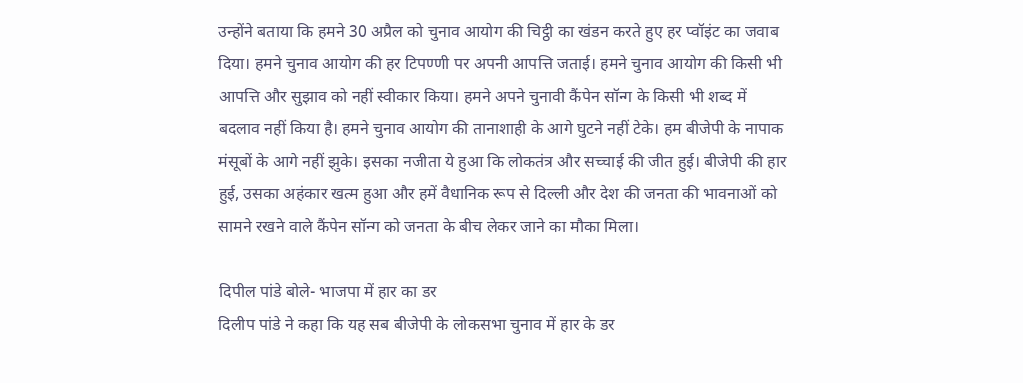उन्होंने बताया कि हमने 30 अप्रैल को चुनाव आयोग की चिट्ठी का खंडन करते हुए हर प्वॉइंट का जवाब दिया। हमने चुनाव आयोग की हर टिपण्णी पर अपनी आपत्ति जताई। हमने चुनाव आयोग की किसी भी आपत्ति और सुझाव को नहीं स्वीकार किया। हमने अपने चुनावी कैंपेन सॉन्ग के किसी भी शब्द में बदलाव नहीं किया है। हमने चुनाव आयोग की तानाशाही के आगे घुटने नहीं टेके। हम बीजेपी के नापाक मंसूबों के आगे नहीं झुके। इसका नजीता ये हुआ कि लोकतंत्र और सच्चाई की जीत हुई। बीजेपी की हार हुई, उसका अहंकार खत्म हुआ और हमें वैधानिक रूप से दिल्ली और देश की जनता की भावनाओं को सामने रखने वाले कैंपेन सॉन्ग को जनता के बीच लेकर जाने का मौका मिला।

दिपील पांडे बोले- भाजपा में हार का डर
दिलीप पांडे ने कहा कि यह सब बीजेपी के लोकसभा चुनाव में हार के डर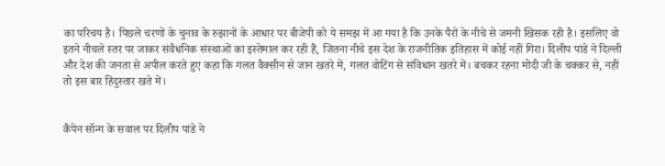का परिचय है। पिछले चरणों के चुनाव के रुझानों के आधार पर बीजेपी को ये समझ में आ गया है कि उनके पैरों के नीचे से जमनी खिसक रही है। इसलिए वो इतने नीचले स्तर पर जाकर संवैधनिक संस्थाओं का इस्तेमाल कर रही हैं, जितना नीचे इस देश के राजनीतिक इतिहास में कोई नहीं गिरा। दिलीप पांडे ने दिल्ली और देश की जनता से अपील करते हुए कहा कि गलत वैक्सीन से जान खतरे में, गलत वोटिंग से संविधान खतरे में। बचकर रहना मोदी जी के चक्कर से, नहीं तो इस बार हिंदुस्तार खते में।


कैंपेन सॉन्ग के सवाल पर दिलीप पांडे ने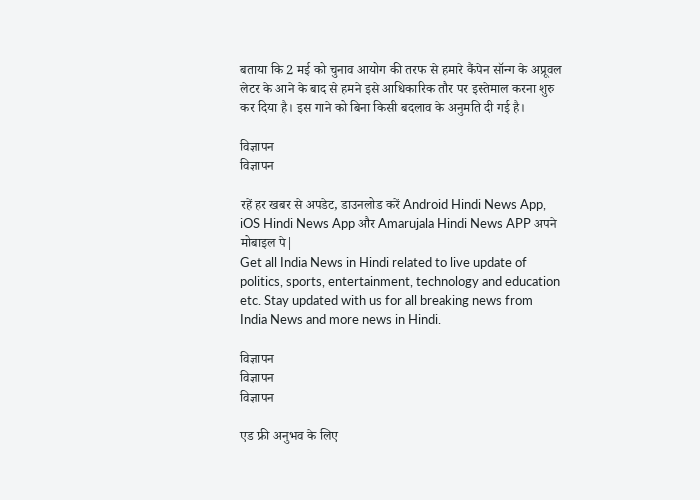बताया कि 2 मई को चुनाव आयोग की तरफ से हमारे कैंपेन सॉन्ग के अप्रूवल लेटर के आने के बाद से हमने इसे आधिकारिक तौर पर इस्तेमाल करना शुरु कर दिया है। इस गाने को बिना किसी बदलाव के अनुमति दी गई है।

विज्ञापन
विज्ञापन

रहें हर खबर से अपडेट, डाउनलोड करें Android Hindi News App, iOS Hindi News App और Amarujala Hindi News APP अपने मोबाइल पे|
Get all India News in Hindi related to live update of politics, sports, entertainment, technology and education etc. Stay updated with us for all breaking news from India News and more news in Hindi.

विज्ञापन
विज्ञापन
विज्ञापन

एड फ्री अनुभव के लिए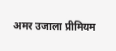अमर उजाला प्रीमियम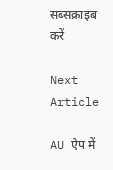सब्सक्राइब करें

Next Article

AU ऐप में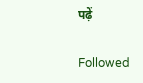पढ़ें

Followed